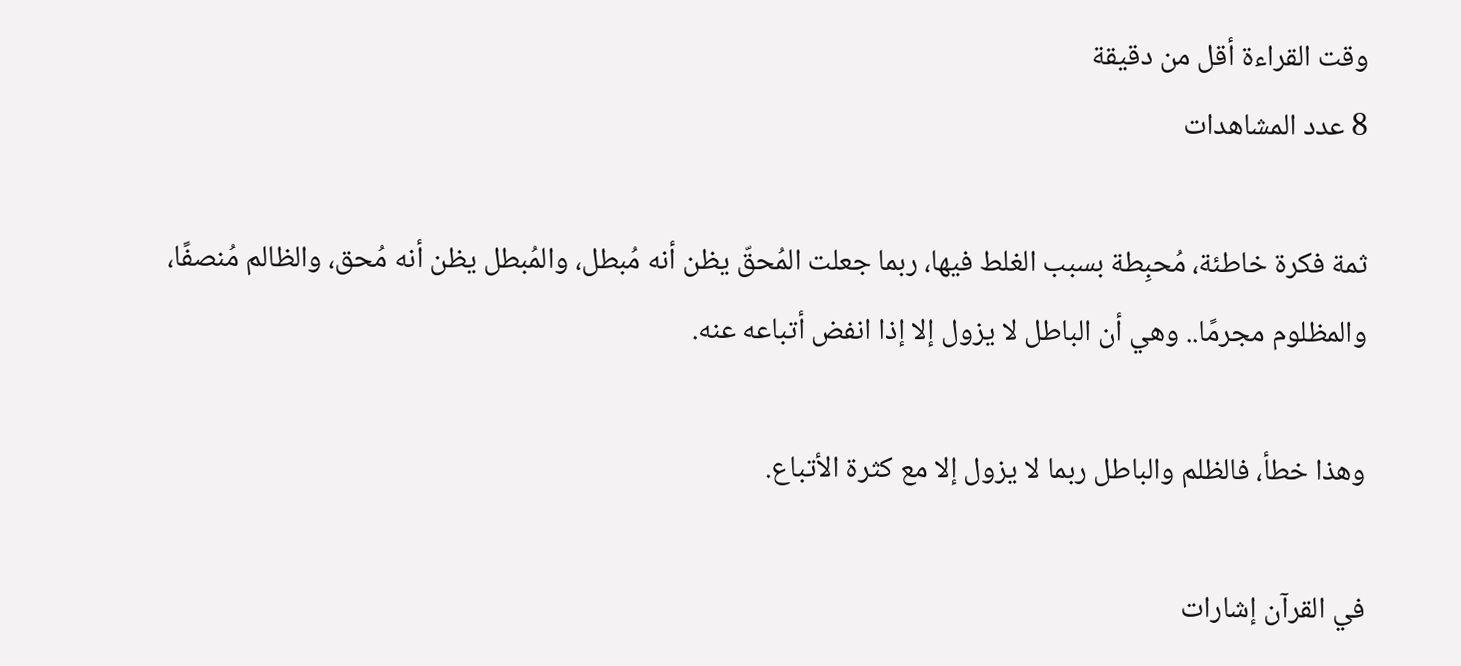وقت القراءة أقل من دقيقة
8 عدد المشاهدات

ثمة فكرة خاطئة، مُحبِطة بسبب الغلط فيها، ربما جعلت المُحقّ يظن أنه مُبطل، والمُبطل يظن أنه مُحق، والظالم مُنصفًا، والمظلوم مجرمًا.. وهي أن الباطل لا يزول إلا إذا انفض أتباعه عنه.

وهذا خطأ، فالظلم والباطل ربما لا يزول إلا مع كثرة الأتباع.

في القرآن إشارات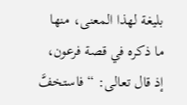بليغة لهذا المعنى، منها ما ذكره في قصة فرعون، إذ قال تعالى: “فاستخفَّ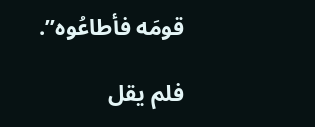قومَه فأطاعُوه”.

فلم يقل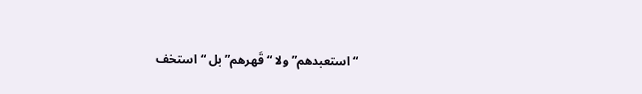“استعبدهم” ولا “قَهرهم” بل “استخف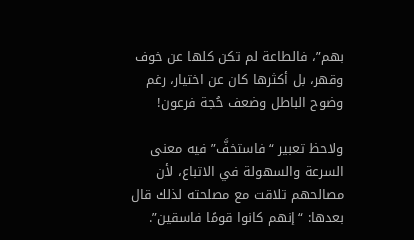بهم”، فالطاعة لم تكن كلها عن خوف وقهر، بل أكثرها كان عن اختيار، رغم وضوح الباطل وضعف حُجة فرعون!

ولاحظ تعبير “فاستخفَّ” فيه معنى السرعة والسهولة في الاتباع، لأن مصالحهم تلاقت مع مصلحته لذلك قال بعدها: “إنهم كانوا قومًا فاسقين”.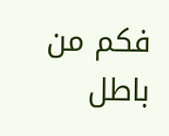فكم من باطل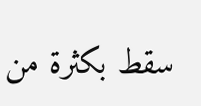سقط بكثرة من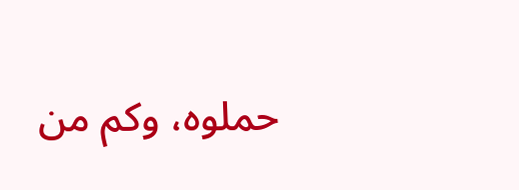حملوه، وكم من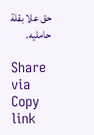حق علا بقلة حامليه.

Share via
Copy link